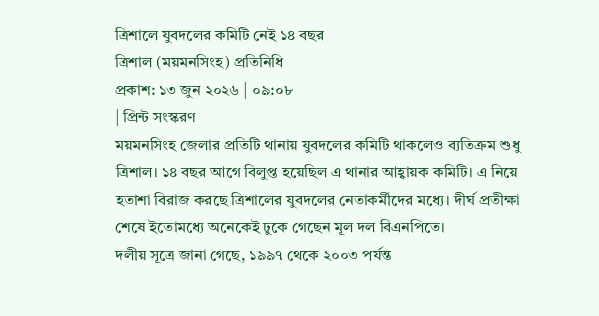ত্রিশালে যুবদলের কমিটি নেই ১৪ বছর
ত্রিশাল (ময়মনসিংহ) প্রতিনিধি
প্রকাশ: ১৩ জুন ২০২৬ | ০৯:০৮
| প্রিন্ট সংস্করণ
ময়মনসিংহ জেলার প্রতিটি থানায় যুবদলের কমিটি থাকলেও ব্যতিক্রম শুধু ত্রিশাল। ১৪ বছর আগে বিলুপ্ত হয়েছিল এ থানার আহ্বায়ক কমিটি। এ নিয়ে হতাশা বিরাজ করছে ত্রিশালের যুবদলের নেতাকর্মীদের মধ্যে। দীর্ঘ প্রতীক্ষা শেষে ইতোমধ্যে অনেকেই ঢুকে গেছেন মূল দল বিএনপিতে।
দলীয় সূত্রে জানা গেছে, ১৯৯৭ থেকে ২০০৩ পর্যন্ত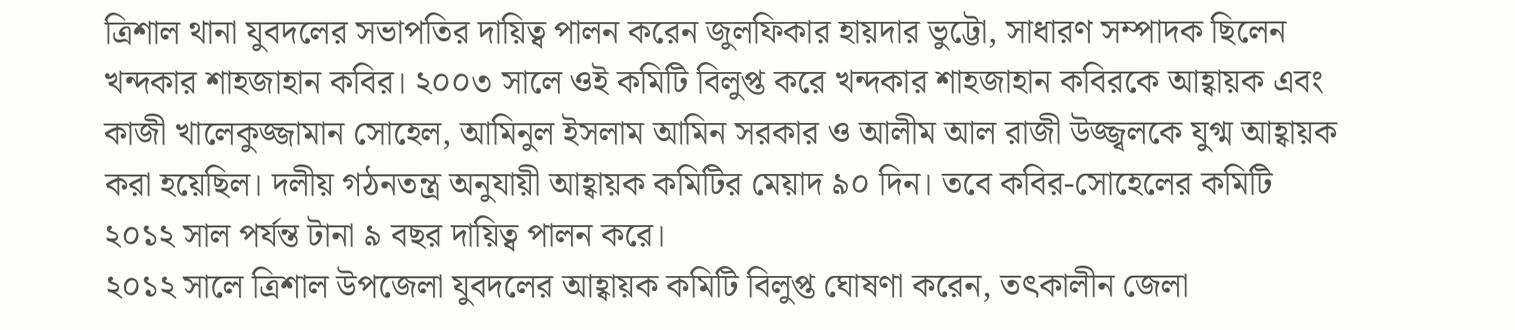ত্রিশাল থানা যুবদলের সভাপতির দায়িত্ব পালন করেন জুলফিকার হায়দার ভুট্টো, সাধারণ সম্পাদক ছিলেন খন্দকার শাহজাহান কবির। ২০০৩ সালে ওই কমিটি বিলুপ্ত করে খন্দকার শাহজাহান কবিরকে আহ্বায়ক এবং কাজী খালেকুজ্জামান সোহেল, আমিনুল ইসলাম আমিন সরকার ও আলীম আল রাজী উজ্জ্বলকে যুগ্ম আহ্বায়ক করা হয়েছিল। দলীয় গঠনতন্ত্র অনুযায়ী আহ্বায়ক কমিটির মেয়াদ ৯০ দিন। তবে কবির-সোহেলের কমিটি ২০১২ সাল পর্যন্ত টানা ৯ বছর দায়িত্ব পালন করে।
২০১২ সালে ত্রিশাল উপজেলা যুবদলের আহ্বায়ক কমিটি বিলুপ্ত ঘোষণা করেন, তৎকালীন জেলা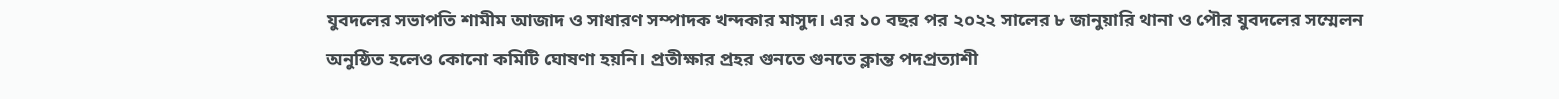যুবদলের সভাপতি শামীম আজাদ ও সাধারণ সম্পাদক খন্দকার মাসুদ। এর ১০ বছর পর ২০২২ সালের ৮ জানুয়ারি থানা ও পৌর যুবদলের সম্মেলন অনুষ্ঠিত হলেও কোনো কমিটি ঘোষণা হয়নি। প্রতীক্ষার প্রহর গুনতে গুনতে ক্লান্ত পদপ্রত্যাশী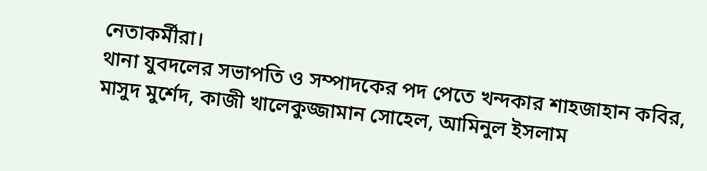নেতাকর্মীরা।
থানা যুবদলের সভাপতি ও সম্পাদকের পদ পেতে খন্দকার শাহজাহান কবির, মাসুদ মুর্শেদ, কাজী খালেকুজ্জামান সোহেল, আমিনুল ইসলাম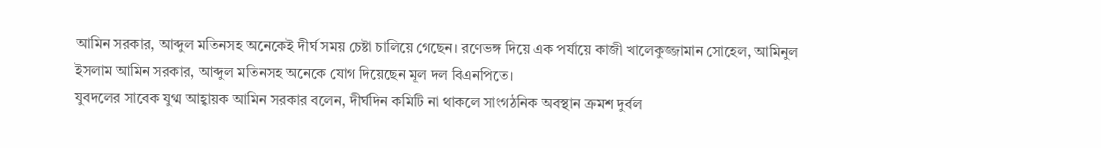আমিন সরকার, আব্দুল মতিনসহ অনেকেই দীর্ঘ সময় চেষ্টা চালিয়ে গেছেন। রণেভঙ্গ দিয়ে এক পর্যায়ে কাজী খালেকুজ্জামান সোহেল, আমিনুল ইসলাম আমিন সরকার, আব্দুল মতিনসহ অনেকে যোগ দিয়েছেন মূল দল বিএনপিতে।
যুবদলের সাবেক যুগ্ম আহ্বায়ক আমিন সরকার বলেন, দীর্ঘদিন কমিটি না থাকলে সাংগঠনিক অবস্থান ক্রমশ দুর্বল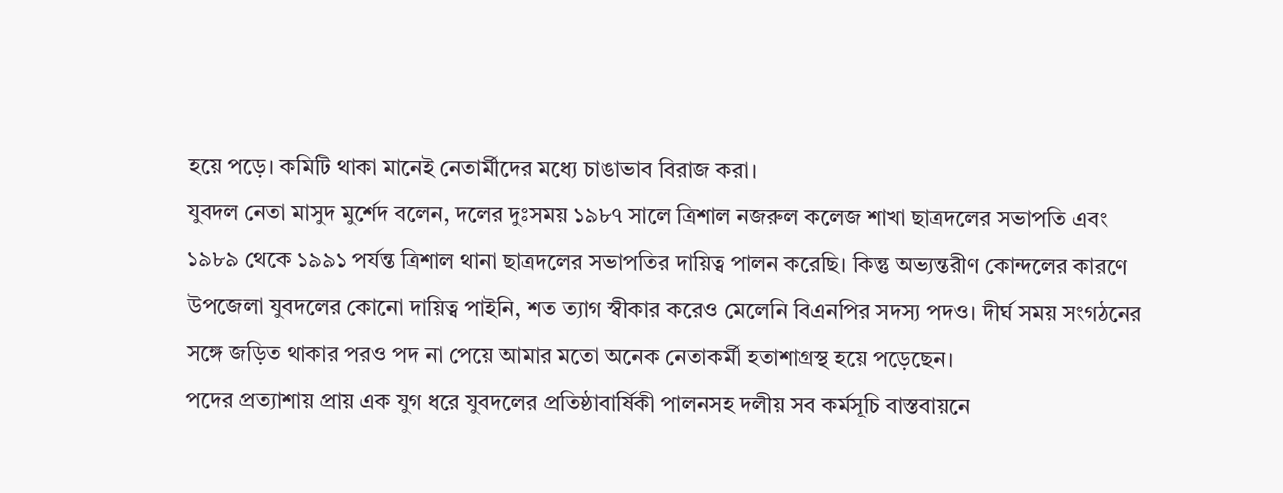হয়ে পড়ে। কমিটি থাকা মানেই নেতার্মীদের মধ্যে চাঙাভাব বিরাজ করা।
যুবদল নেতা মাসুদ মুর্শেদ বলেন, দলের দুঃসময় ১৯৮৭ সালে ত্রিশাল নজরুল কলেজ শাখা ছাত্রদলের সভাপতি এবং ১৯৮৯ থেকে ১৯৯১ পর্যন্ত ত্রিশাল থানা ছাত্রদলের সভাপতির দায়িত্ব পালন করেছি। কিন্তু অভ্যন্তরীণ কোন্দলের কারণে উপজেলা যুবদলের কোনো দায়িত্ব পাইনি, শত ত্যাগ স্বীকার করেও মেলেনি বিএনপির সদস্য পদও। দীর্ঘ সময় সংগঠনের সঙ্গে জড়িত থাকার পরও পদ না পেয়ে আমার মতো অনেক নেতাকর্মী হতাশাগ্রস্থ হয়ে পড়েছেন।
পদের প্রত্যাশায় প্রায় এক যুগ ধরে যুবদলের প্রতিষ্ঠাবার্ষিকী পালনসহ দলীয় সব কর্মসূচি বাস্তবায়নে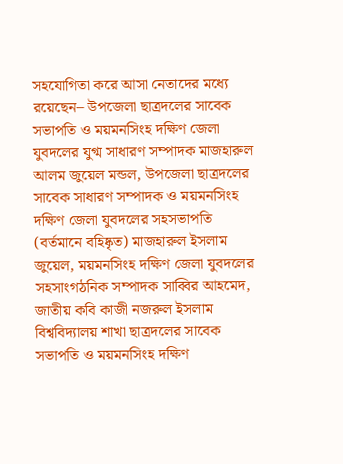সহযোগিতা করে আসা নেতাদের মধ্যে রয়েছেন– উপজেলা ছাত্রদলের সাবেক সভাপতি ও ময়মনসিংহ দক্ষিণ জেলা যুবদলের যুগ্ম সাধারণ সম্পাদক মাজহারুল আলম জুয়েল মন্ডল, উপজেলা ছাত্রদলের সাবেক সাধারণ সম্পাদক ও ময়মনসিংহ দক্ষিণ জেলা যুবদলের সহসভাপতি (বর্তমানে বহিষ্কৃত) মাজহারুল ইসলাম জুয়েল, ময়মনসিংহ দক্ষিণ জেলা যুবদলের সহসাংগঠনিক সম্পাদক সাব্বির আহমেদ, জাতীয় কবি কাজী নজরুল ইসলাম বিশ্ববিদ্যালয় শাখা ছাত্রদলের সাবেক সভাপতি ও ময়মনসিংহ দক্ষিণ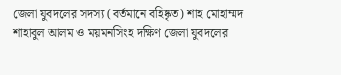জেলা যুবদলের সদস্য (বর্তমানে বহিষ্কৃত) শাহ মোহাম্মদ শাহাবুল আলম ও ময়মনসিংহ দক্ষিণ জেলা যুবদলের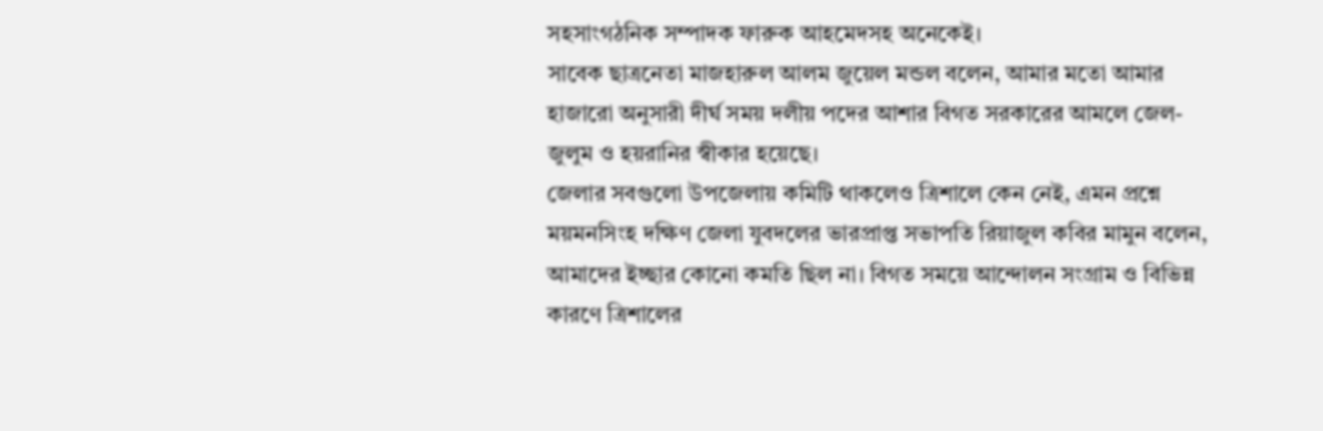সহসাংগঠনিক সম্পাদক ফারুক আহমেদসহ অনেকেই।
সাবেক ছাত্রনেতা মাজহারুল আলম জুয়েল মন্ডল বলেন, আমার মতো আমার হাজারো অনুসারী দীর্ঘ সময় দলীয় পদের আশার বিগত সরকারের আমলে জেল-জুলুম ও হয়রানির স্বীকার হয়েছে।
জেলার সবগুলো উপজেলায় কমিটি থাকলেও ত্রিশালে কেন নেই, এমন প্রশ্নে ময়মনসিংহ দক্ষিণ জেলা যুবদলের ভারপ্রাপ্ত সভাপতি রিয়াজুল কবির মামুন বলেন, আমাদের ইচ্ছার কোনো কমতি ছিল না। বিগত সময়ে আন্দোলন সংগ্রাম ও বিভিন্ন কারণে ত্রিশালের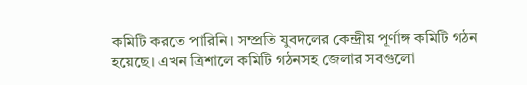কমিটি করতে পারিনি। সম্প্রতি যুবদলের কেন্দ্রীয় পূর্ণাঙ্গ কমিটি গঠন হয়েছে। এখন ত্রিশালে কমিটি গঠনসহ জেলার সবগুলো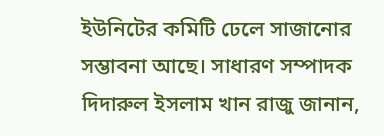ইউনিটের কমিটি ঢেলে সাজানোর সম্ভাবনা আছে। সাধারণ সম্পাদক দিদারুল ইসলাম খান রাজু জানান,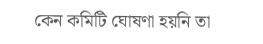কেন কমিটি ঘোষণা হয়নি তা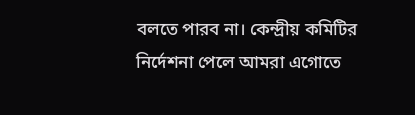বলতে পারব না। কেন্দ্রীয় কমিটির নির্দেশনা পেলে আমরা এগোতে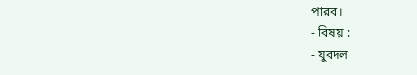পারব।
- বিষয় :
- যুবদল